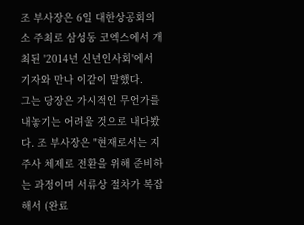조 부사장은 6일 대한상공회의소 주최로 삼성동 코엑스에서 개최된 '2014년 신년인사회'에서 기자와 만나 이같이 말했다.
그는 당장은 가시적인 무언가를 내놓기는 어려울 것으로 내다봤다. 조 부사장은 "현재로서는 지주사 체제로 전환을 위해 준비하는 과정이며 서류상 절차가 복잡해서 (완료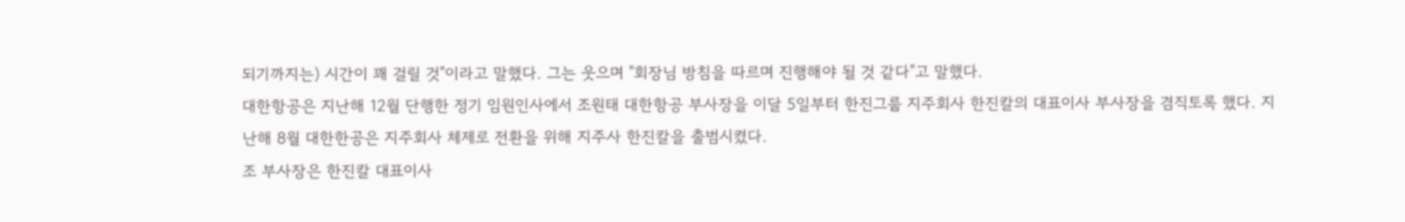되기까지는) 시간이 꽤 걸릴 것"이라고 말했다. 그는 웃으며 "회장님 방침을 따르며 진행해야 될 것 같다"고 말했다.
대한항공은 지난해 12월 단행한 정기 임원인사에서 조원태 대한항공 부사장을 이달 5일부터 한진그룹 지주회사 한진칼의 대표이사 부사장을 겸직토록 했다. 지난해 8월 대한한공은 지주회사 체제로 전환을 위해 지주사 한진칼을 출범시켰다.
조 부사장은 한진칼 대표이사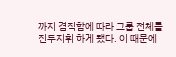까지 겸직함에 따라 그룹 전체를 진두지휘 하게 됐다. 이 때문에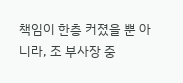책임이 한층 커졌을 뿐 아니라, 조 부사장 중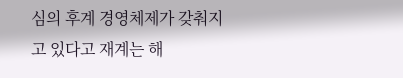심의 후계 경영체제가 갖춰지고 있다고 재계는 해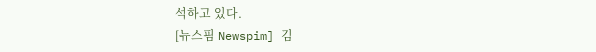석하고 있다.
[뉴스핌 Newspim] 김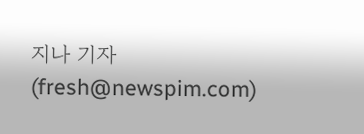지나 기자 (fresh@newspim.com)